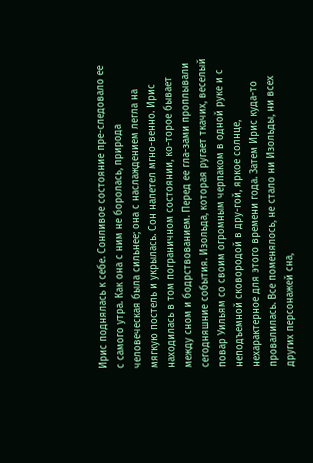Ирис поднялась к себе. Сонливое состояние пре-следовало ее с самого утра. Как она с ним не боролась, природа человеческая была сильнее; она с наслаждением легла на мягкую постель и укрылась. Сон налетел мгно-венно. Ирис находилась в том пограничном состоянии, ко-торое бывает между сном и бодрствованием. Перед ее гла-зами проплывали сегодняшние события. Изольда, которая ругает ткачих, веселый повар Уильям со своим огромным черпаком в одной руке и с неподъемной сковородой в дру-гой, яркое солнце, нехарактерное для этого времени года. Затем Ирис куда-то провалилась. Все поменялось, не стало ни Изольды, ни всех других персонажей сна,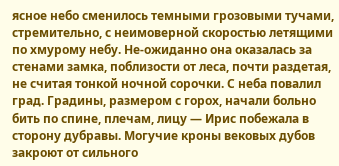ясное небо сменилось темными грозовыми тучами, стремительно, с неимоверной скоростью летящими по хмурому небу. Не-ожиданно она оказалась за стенами замка, поблизости от леса, почти раздетая, не считая тонкой ночной сорочки. С неба повалил град. Градины, размером с горох, начали больно бить по спине, плечам, лицу — Ирис побежала в сторону дубравы. Могучие кроны вековых дубов закроют от сильного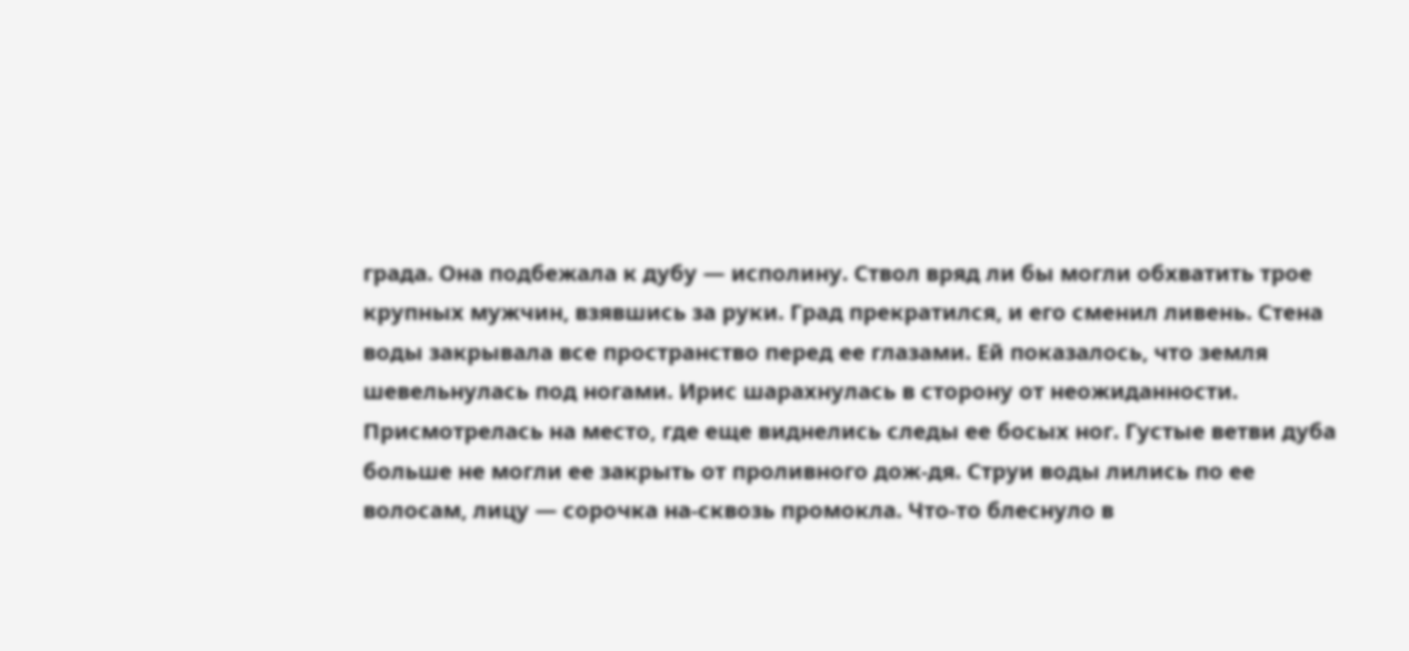града. Она подбежала к дубу — исполину. Ствол вряд ли бы могли обхватить трое крупных мужчин, взявшись за руки. Град прекратился, и его сменил ливень. Стена воды закрывала все пространство перед ее глазами. Ей показалось, что земля шевельнулась под ногами. Ирис шарахнулась в сторону от неожиданности. Присмотрелась на место, где еще виднелись следы ее босых ног. Густые ветви дуба больше не могли ее закрыть от проливного дож-дя. Струи воды лились по ее волосам, лицу — сорочка на-сквозь промокла. Что-то блеснуло в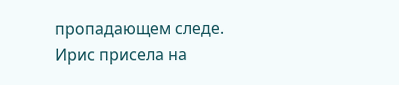пропадающем следе. Ирис присела на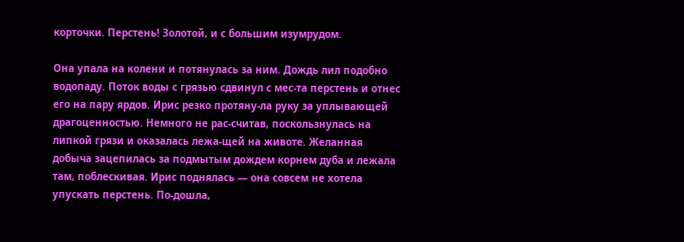корточки. Перстень! Золотой, и с большим изумрудом.

Она упала на колени и потянулась за ним. Дождь лил подобно водопаду. Поток воды с грязью сдвинул с мес-та перстень и отнес его на пару ярдов. Ирис резко протяну-ла руку за уплывающей драгоценностью. Немного не рас-считав, поскользнулась на липкой грязи и оказалась лежа-щей на животе. Желанная добыча зацепилась за подмытым дождем корнем дуба и лежала там, поблескивая. Ирис поднялась — она совсем не хотела упускать перстень. По-дошла,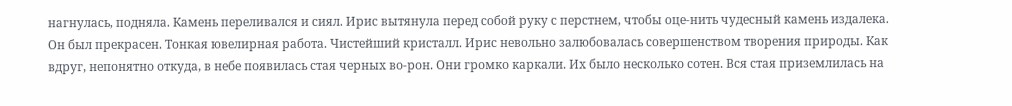нагнулась, подняла. Камень переливался и сиял. Ирис вытянула перед собой руку с перстнем, чтобы оце-нить чудесный камень издалека. Он был прекрасен. Тонкая ювелирная работа. Чистейший кристалл. Ирис невольно залюбовалась совершенством творения природы. Как вдруг, непонятно откуда, в небе появилась стая черных во-рон. Они громко каркали. Их было несколько сотен. Вся стая приземлилась на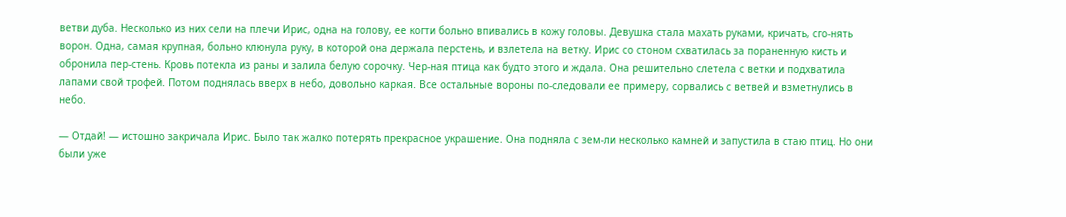ветви дуба. Несколько из них сели на плечи Ирис, одна на голову, ее когти больно впивались в кожу головы. Девушка стала махать руками, кричать, сго-нять ворон. Одна, самая крупная, больно клюнула руку, в которой она держала перстень, и взлетела на ветку. Ирис со стоном схватилась за пораненную кисть и обронила пер-стень. Кровь потекла из раны и залила белую сорочку. Чер-ная птица как будто этого и ждала. Она решительно слетела с ветки и подхватила лапами свой трофей. Потом поднялась вверх в небо, довольно каркая. Все остальные вороны по-следовали ее примеру, сорвались с ветвей и взметнулись в небо.

— Отдай! — истошно закричала Ирис. Было так жалко потерять прекрасное украшение. Она подняла с зем-ли несколько камней и запустила в стаю птиц. Но они были уже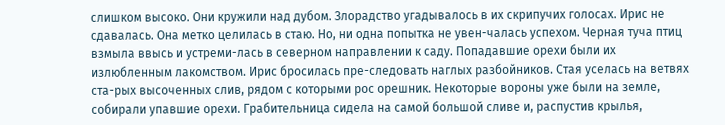слишком высоко. Они кружили над дубом. Злорадство угадывалось в их скрипучих голосах. Ирис не сдавалась. Она метко целилась в стаю. Но, ни одна попытка не увен-чалась успехом. Черная туча птиц взмыла ввысь и устреми-лась в северном направлении к саду. Попадавшие орехи были их излюбленным лакомством. Ирис бросилась пре-следовать наглых разбойников. Стая уселась на ветвях ста-рых высоченных слив, рядом с которыми рос орешник. Некоторые вороны уже были на земле, собирали упавшие орехи. Грабительница сидела на самой большой сливе и, распустив крылья,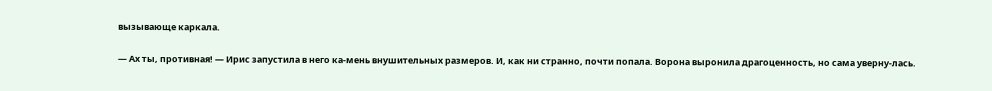вызывающе каркала.

— Ах ты, противная! — Ирис запустила в него ка-мень внушительных размеров. И, как ни странно, почти попала. Ворона выронила драгоценность, но сама уверну-лась.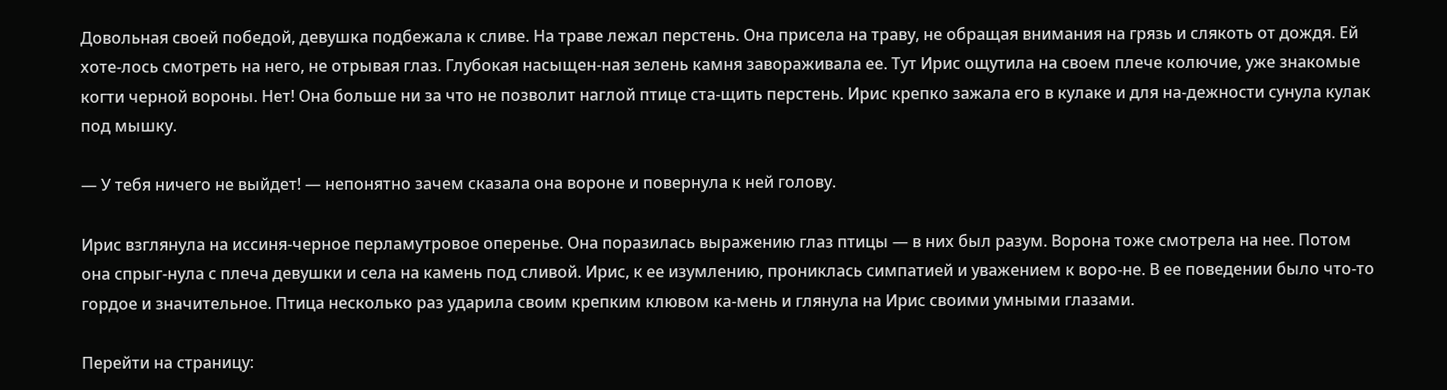Довольная своей победой, девушка подбежала к сливе. На траве лежал перстень. Она присела на траву, не обращая внимания на грязь и слякоть от дождя. Ей хоте-лось смотреть на него, не отрывая глаз. Глубокая насыщен-ная зелень камня завораживала ее. Тут Ирис ощутила на своем плече колючие, уже знакомые когти черной вороны. Нет! Она больше ни за что не позволит наглой птице ста-щить перстень. Ирис крепко зажала его в кулаке и для на-дежности сунула кулак под мышку.

— У тебя ничего не выйдет! — непонятно зачем сказала она вороне и повернула к ней голову.

Ирис взглянула на иссиня-черное перламутровое оперенье. Она поразилась выражению глаз птицы — в них был разум. Ворона тоже смотрела на нее. Потом она спрыг-нула с плеча девушки и села на камень под сливой. Ирис, к ее изумлению, прониклась симпатией и уважением к воро-не. В ее поведении было что-то гордое и значительное. Птица несколько раз ударила своим крепким клювом ка-мень и глянула на Ирис своими умными глазами.

Перейти на страницу: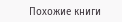Похожие книги